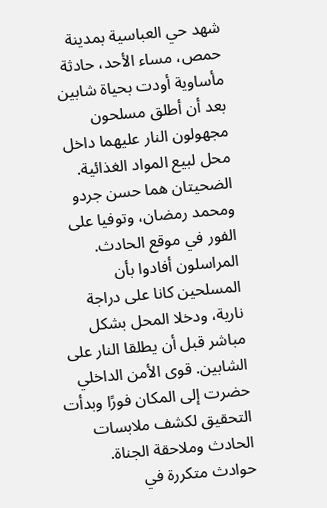شهد حي العباسية بمدينة حمص، مساء الأحد، حادثة مأساوية أودت بحياة شابين بعد أن أطلق مسلحون مجهولون النار عليهما داخل محل لبيع المواد الغذائية. الضحيتان هما حسن جردو ومحمد رمضان، وتوفيا على الفور في موقع الحادث.
المراسلون أفادوا بأن المسلحين كانا على دراجة نارية، ودخلا المحل بشكل مباشر قبل أن يطلقا النار على الشابين. قوى الأمن الداخلي حضرت إلى المكان فورًا وبدأت التحقيق لكشف ملابسات الحادث وملاحقة الجناة.
حوادث متكررة في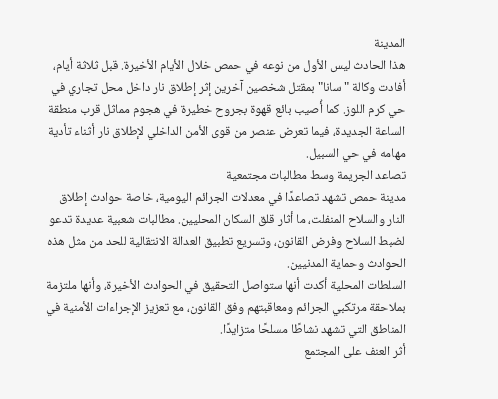المدينة
هذا الحادث ليس الأول من نوعه في حمص خلال الأيام الأخيرة. قبل ثلاثة أيام، أفادت وكالة "سانا" بمقتل شخصين آخرين إثر إطلاق نار داخل محل تجاري في حي كرم اللوز. كما أُصيب بائع قهوة بجروح خطيرة في هجوم مماثل قرب منطقة الساعة الجديدة، فيما تعرض عنصر من قوى الأمن الداخلي لإطلاق نار أثناء تأدية مهامه في حي السبيل.
تصاعد الجريمة وسط مطالبات مجتمعية
مدينة حمص تشهد تصاعدًا في معدلات الجرائم اليومية، خاصة حوادث إطلاق النار والسلاح المنفلت، ما أثار قلق السكان المحليين. مطالبات شعبية عديدة تدعو لضبط السلاح وفرض القانون، وتسريع تطبيق العدالة الانتقالية للحد من مثل هذه الحوادث وحماية المدنيين.
السلطات المحلية أكدت أنها ستواصل التحقيق في الحوادث الأخيرة، وأنها ملتزمة بملاحقة مرتكبي الجرائم ومعاقبتهم وفق القانون، مع تعزيز الإجراءات الأمنية في المناطق التي تشهد نشاطًا مسلحًا متزايدًا.
أثر العنف على المجتمع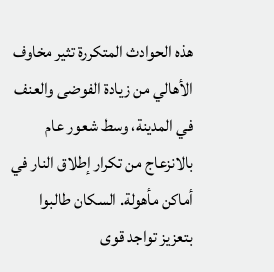هذه الحوادث المتكررة تثير مخاوف الأهالي من زيادة الفوضى والعنف في المدينة، وسط شعور عام بالانزعاج من تكرار إطلاق النار في أماكن مأهولة. السكان طالبوا بتعزيز تواجد قوى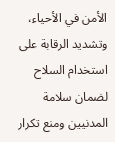الأمن في الأحياء، وتشديد الرقابة على استخدام السلاح لضمان سلامة المدنيين ومنع تكرار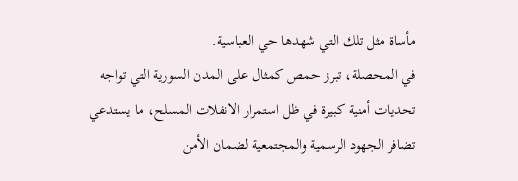مأساة مثل تلك التي شهدها حي العباسية.
في المحصلة، تبرز حمص كمثال على المدن السورية التي تواجه تحديات أمنية كبيرة في ظل استمرار الانفلات المسلح، ما يستدعي تضافر الجهود الرسمية والمجتمعية لضمان الأمن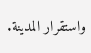واستقرار المدينة.